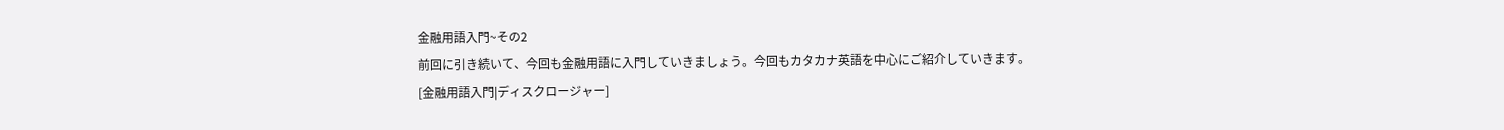金融用語入門~その2
前回に引き続いて、今回も金融用語に入門していきましょう。今回もカタカナ英語を中心にご紹介していきます。
[金融用語入門|ディスクロージャー]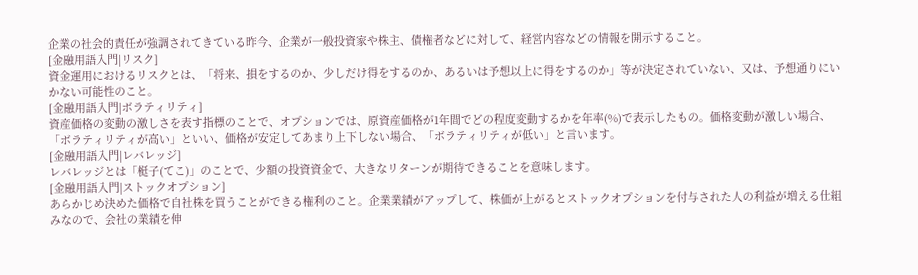企業の社会的責任が強調されてきている昨今、企業が一般投資家や株主、債権者などに対して、経営内容などの情報を開示すること。
[金融用語入門|リスク]
資金運用におけるリスクとは、「将来、損をするのか、少しだけ得をするのか、あるいは予想以上に得をするのか」等が決定されていない、又は、予想通りにいかない可能性のこと。
[金融用語入門|ボラティリティ]
資産価格の変動の激しさを表す指標のことで、オプションでは、原資産価格が1年間でどの程度変動するかを年率(%)で表示したもの。価格変動が激しい場合、「ボラティリティが高い」といい、価格が安定してあまり上下しない場合、「ボラティリティが低い」と言います。
[金融用語入門|レバレッジ]
レバレッジとは「梃子(てこ)」のことで、少額の投資資金で、大きなリターンが期待できることを意味します。
[金融用語入門|ストックオプション]
あらかじめ決めた価格で自社株を買うことができる権利のこと。企業業績がアップして、株価が上がるとストックオプションを付与された人の利益が増える仕組みなので、会社の業績を伸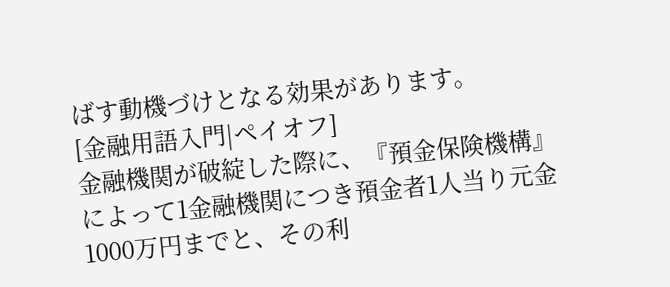ばす動機づけとなる効果があります。
[金融用語入門|ペイオフ]
金融機関が破綻した際に、『預金保険機構』によって1金融機関につき預金者1人当り元金1000万円までと、その利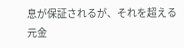息が保証されるが、それを超える元金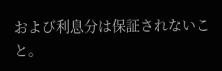および利息分は保証されないこと。